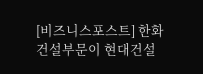[비즈니스포스트] 한화 건설부문이 현대건설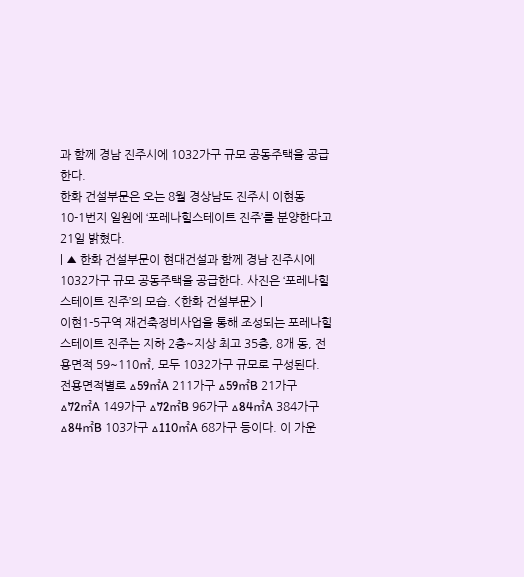과 함께 경남 진주시에 1032가구 규모 공동주택을 공급한다.
한화 건설부문은 오는 8월 경상남도 진주시 이현동 10-1번지 일원에 ‘포레나힐스테이트 진주’를 분양한다고 21일 밝혔다.
| ▲ 한화 건설부문이 현대건설과 함께 경남 진주시에 1032가구 규모 공동주택을 공급한다. 사진은 ‘포레나힐스테이트 진주’의 모습. <한화 건설부문> |
이현1-5구역 재건축정비사업을 통해 조성되는 포레나힐스테이트 진주는 지하 2층~지상 최고 35층, 8개 동, 전용면적 59~110㎡, 모두 1032가구 규모로 구성된다.
전용면적별로 △59㎡A 211가구 △59㎡B 21가구 △72㎡A 149가구 △72㎡B 96가구 △84㎡A 384가구 △84㎡B 103가구 △110㎡A 68가구 등이다. 이 가운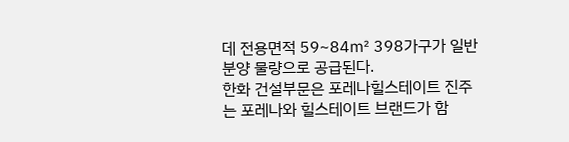데 전용면적 59~84㎡ 398가구가 일반분양 물량으로 공급된다.
한화 건설부문은 포레나힐스테이트 진주는 포레나와 힐스테이트 브랜드가 함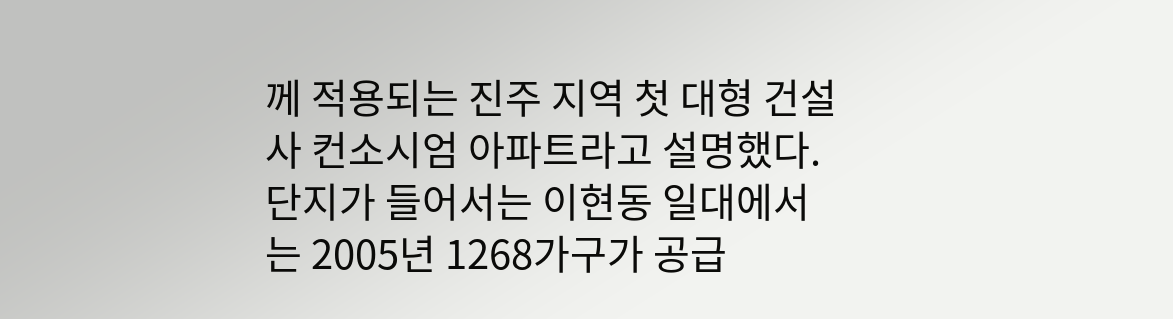께 적용되는 진주 지역 첫 대형 건설사 컨소시엄 아파트라고 설명했다.
단지가 들어서는 이현동 일대에서는 2005년 1268가구가 공급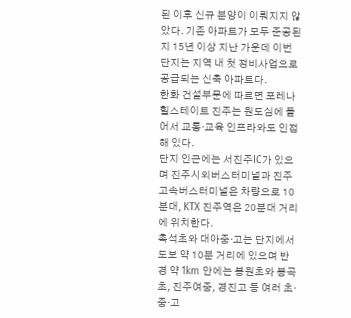된 이후 신규 분양이 이뤄지지 않았다. 기존 아파트가 모두 준공된 지 15년 이상 지난 가운데 이번 단지는 지역 내 첫 정비사업으로 공급되는 신축 아파트다.
한화 건설부문에 따르면 포레나힐스테이트 진주는 원도심에 들어서 교통·교육 인프라와도 인접해 있다.
단지 인근에는 서진주IC가 있으며 진주시외버스터미널과 진주고속버스터미널은 차량으로 10분대, KTX 진주역은 20분대 거리에 위치한다.
촉석초와 대아중·고는 단지에서 도보 약 10분 거리에 있으며 반경 약 1km 안에는 봉원초와 봉곡초, 진주여중, 경진고 등 여러 초·중·고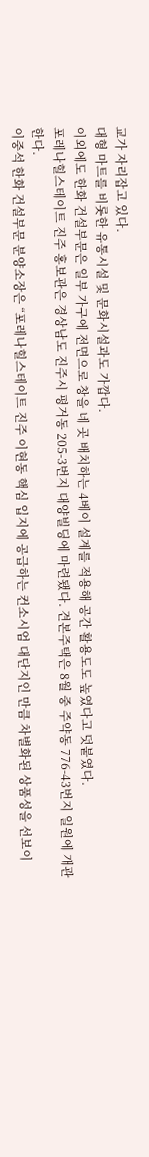교가 자리잡고 있다.
대형 마트를 비롯한 유통시설 및 문화시설과도 가깝다.
이외에도 한화 건설부문은 일부 가구에 전면으로 창을 네 곳 배치하는 4베이 설계를 적용해 공간 활용도도 높였다고 덧붙였다.
포레나힐스테이트 진주 홍보관은 경상남도 진주시 평거동 205-3번지 대양빌딩에 마련됐다. 견본주택은 8월 중 주약동 776-43번지 일원에 개관한다.
이중석 한화 건설부문 분양소장은 “포레나힐스테이트 진주 이현동 핵심 입지에 공급하는 컨소시엄 대단지인 만큼 차별화된 상품성을 선보이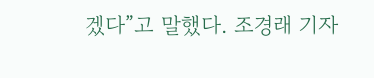겠다”고 말했다. 조경래 기자